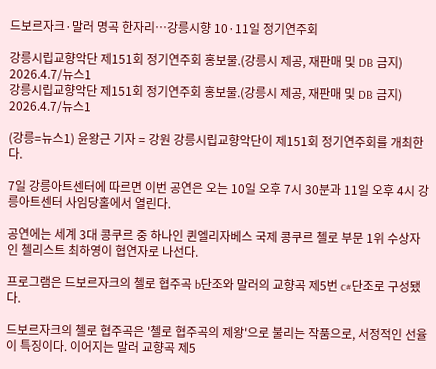드보르자크·말러 명곡 한자리…강릉시향 10·11일 정기연주회

강릉시립교향악단 제151회 정기연주회 홍보물.(강릉시 제공, 재판매 및 DB 금지) 2026.4.7/뉴스1
강릉시립교향악단 제151회 정기연주회 홍보물.(강릉시 제공, 재판매 및 DB 금지) 2026.4.7/뉴스1

(강릉=뉴스1) 윤왕근 기자 = 강원 강릉시립교향악단이 제151회 정기연주회를 개최한다.

7일 강릉아트센터에 따르면 이번 공연은 오는 10일 오후 7시 30분과 11일 오후 4시 강릉아트센터 사임당홀에서 열린다.

공연에는 세계 3대 콩쿠르 중 하나인 퀸엘리자베스 국제 콩쿠르 첼로 부문 1위 수상자인 첼리스트 최하영이 협연자로 나선다.

프로그램은 드보르자크의 첼로 협주곡 b단조와 말러의 교향곡 제5번 c#단조로 구성됐다.

드보르자크의 첼로 협주곡은 '첼로 협주곡의 제왕'으로 불리는 작품으로, 서정적인 선율이 특징이다. 이어지는 말러 교향곡 제5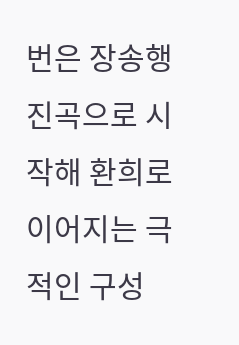번은 장송행진곡으로 시작해 환희로 이어지는 극적인 구성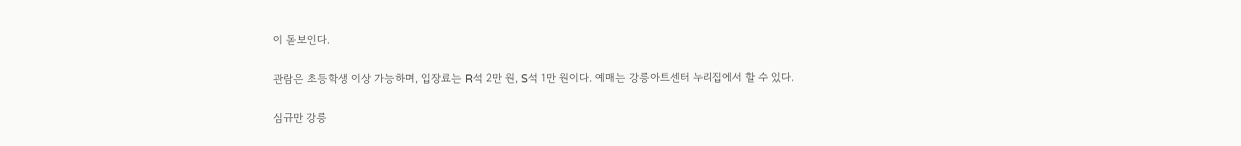이 돋보인다.

관람은 초등학생 이상 가능하며, 입장료는 R석 2만 원, S석 1만 원이다. 예매는 강릉아트센터 누리집에서 할 수 있다.

심규만 강릉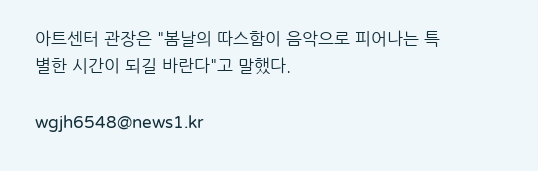아트센터 관장은 "봄날의 따스함이 음악으로 피어나는 특별한 시간이 되길 바란다"고 말했다.

wgjh6548@news1.kr